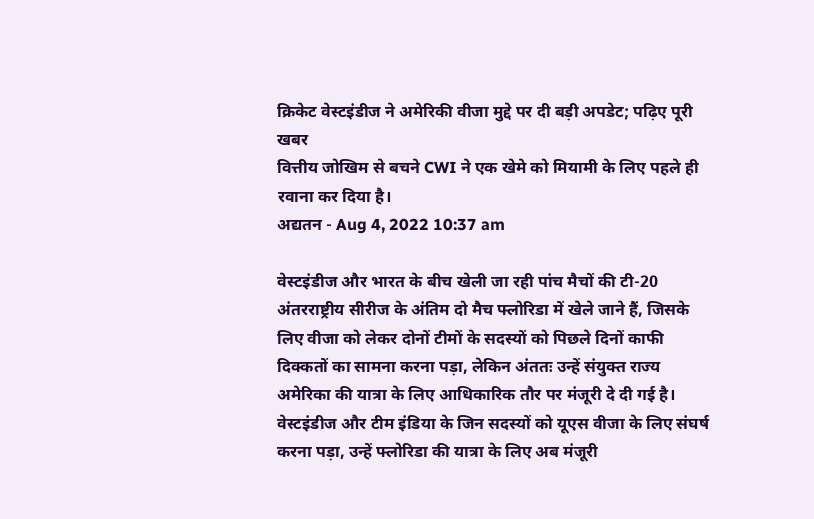क्रिकेट वेस्टइंडीज ने अमेरिकी वीजा मुद्दे पर दी बड़ी अपडेट; पढ़िए पूरी खबर
वित्तीय जोखिम से बचने CWI ने एक खेमे को मियामी के लिए पहले ही रवाना कर दिया है।
अद्यतन - Aug 4, 2022 10:37 am

वेस्टइंडीज और भारत के बीच खेली जा रही पांच मैचों की टी-20 अंतरराष्ट्रीय सीरीज के अंतिम दो मैच फ्लोरिडा में खेले जाने हैं, जिसके लिए वीजा को लेकर दोनों टीमों के सदस्यों को पिछले दिनों काफी दिक्कतों का सामना करना पड़ा, लेकिन अंततः उन्हें संयुक्त राज्य अमेरिका की यात्रा के लिए आधिकारिक तौर पर मंजूरी दे दी गई है।
वेस्टइंडीज और टीम इंडिया के जिन सदस्यों को यूएस वीजा के लिए संघर्ष करना पड़ा, उन्हें फ्लोरिडा की यात्रा के लिए अब मंजूरी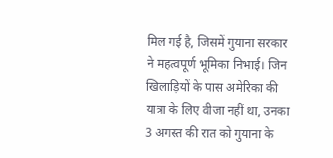मिल गई है, जिसमें गुयाना सरकार ने महत्वपूर्ण भूमिका निभाई। जिन खिलाड़ियों के पास अमेरिका की यात्रा के लिए वीजा नहीं था, उनका 3 अगस्त की रात को गुयाना के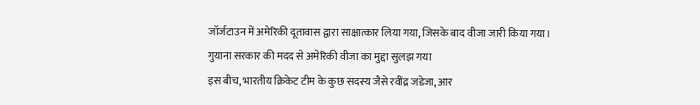जॉर्जटाउन में अमेरिकी दूतावास द्वारा साक्षात्कार लिया गया, जिसके बाद वीजा जारी किया गया।
गुयाना सरकार की मदद से अमेरिकी वीजा का मुद्दा सुलझ गया
इस बीच, भारतीय क्रिकेट टीम के कुछ सदस्य जैसे रवींद्र जडेजा, आर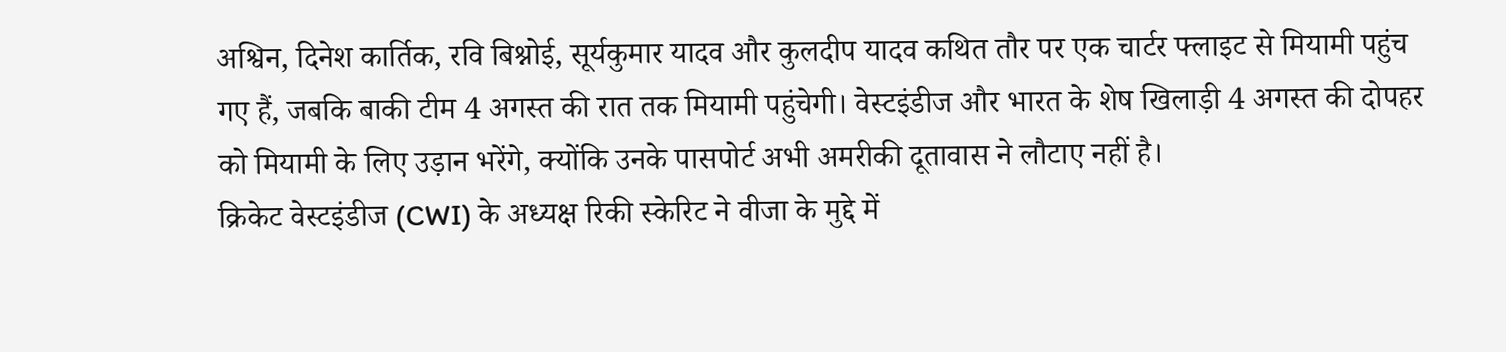अश्विन, दिनेश कार्तिक, रवि बिश्नोई, सूर्यकुमार यादव और कुलदीप यादव कथित तौर पर एक चार्टर फ्लाइट से मियामी पहुंच गए हैं, जबकि बाकी टीम 4 अगस्त की रात तक मियामी पहुंचेगी। वेस्टइंडीज और भारत के शेष खिलाड़ी 4 अगस्त की दोपहर को मियामी के लिए उड़ान भरेंगे, क्योंकि उनके पासपोर्ट अभी अमरीकी दूतावास ने लौटाए नहीं है।
क्रिकेट वेस्टइंडीज (CWI) के अध्यक्ष रिकी स्केरिट ने वीजा के मुद्दे में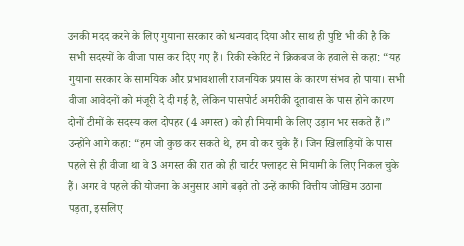उनकी मदद करने के लिए गुयाना सरकार को धन्यवाद दिया और साथ ही पुष्टि भी की है कि सभी सदस्यों के वीजा पास कर दिए गए हैं। रिकी स्केरिट ने क्रिकबज के हवाले से कहा: “यह गुयाना सरकार के सामयिक और प्रभावशाली राजनयिक प्रयास के कारण संभव हो पाया। सभी वीजा आवेदनों को मंजूरी दे दी गई है, लेकिन पासपोर्ट अमरीकी दूतावास के पास होने कारण दोनों टीमों के सदस्य कल दोपहर (4 अगस्त) को ही मियामी के लिए उड़ान भर सकते हैं।”
उन्होंने आगे कहा: “हम जो कुछ कर सकते थे, हम वो कर चुके हैं। जिन खिलाड़ियों के पास पहले से ही वीजा था वे 3 अगस्त की रात को ही चार्टर फ्लाइट से मियामी के लिए निकल चुके हैं। अगर वे पहले की योजना के अनुसार आगे बढ़ते तो उन्हें काफी वित्तीय जोखिम उठाना पड़ता, इसलिए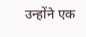उन्होंने एक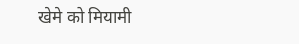खेमे को मियामी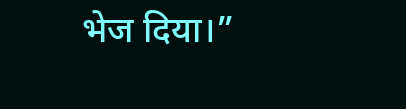भेज दिया।”